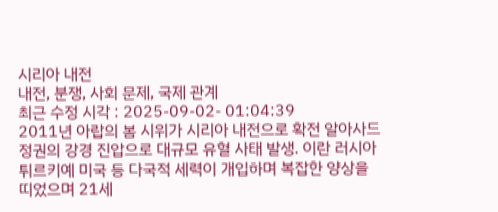시리아 내전
내전, 분쟁, 사회 문제, 국제 관계
최근 수정 시각 : 2025-09-02- 01:04:39
2011년 아랍의 봄 시위가 시리아 내전으로 확전 알아사드 정권의 강경 진압으로 대규모 유혈 사태 발생. 이란 러시아 튀르키예 미국 등 다국적 세력이 개입하며 복잡한 양상을 띠었으며 21세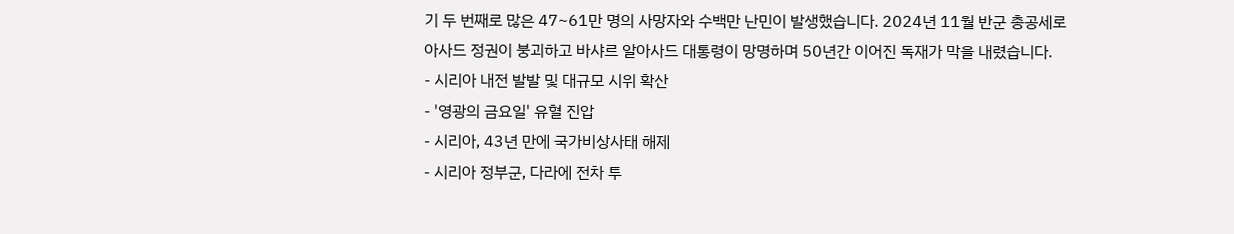기 두 번째로 많은 47~61만 명의 사망자와 수백만 난민이 발생했습니다. 2024년 11월 반군 총공세로 아사드 정권이 붕괴하고 바샤르 알아사드 대통령이 망명하며 50년간 이어진 독재가 막을 내렸습니다.
- 시리아 내전 발발 및 대규모 시위 확산
- '영광의 금요일' 유혈 진압
- 시리아, 43년 만에 국가비상사태 해제
- 시리아 정부군, 다라에 전차 투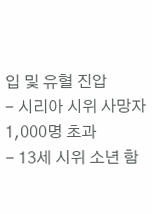입 및 유혈 진압
- 시리아 시위 사망자 1,000명 초과
- 13세 시위 소년 함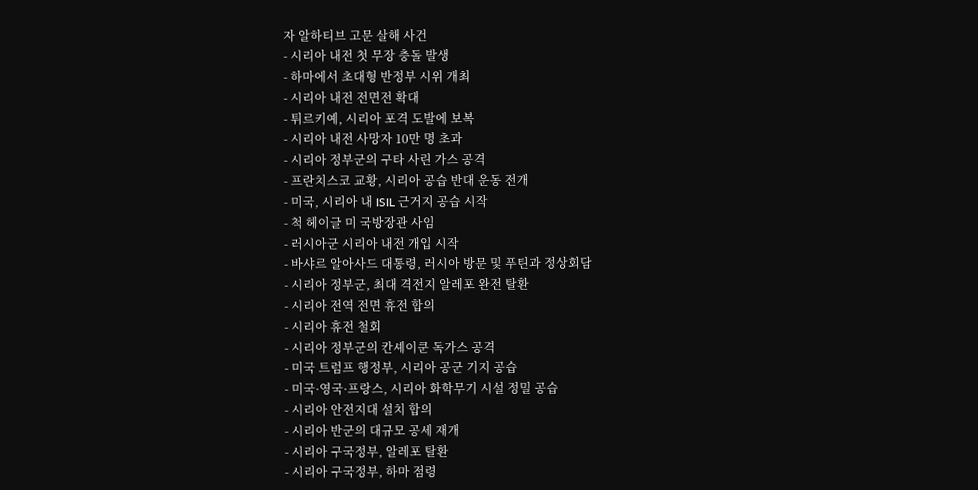자 알하티브 고문 살해 사건
- 시리아 내전 첫 무장 충돌 발생
- 하마에서 초대형 반정부 시위 개최
- 시리아 내전 전면전 확대
- 튀르키예, 시리아 포격 도발에 보복
- 시리아 내전 사망자 10만 명 초과
- 시리아 정부군의 구타 사린 가스 공격
- 프란치스코 교황, 시리아 공습 반대 운동 전개
- 미국, 시리아 내 ISIL 근거지 공습 시작
- 척 헤이글 미 국방장관 사임
- 러시아군 시리아 내전 개입 시작
- 바샤르 알아사드 대통령, 러시아 방문 및 푸틴과 정상회담
- 시리아 정부군, 최대 격전지 알레포 완전 탈환
- 시리아 전역 전면 휴전 합의
- 시리아 휴전 철회
- 시리아 정부군의 칸셰이쿤 독가스 공격
- 미국 트럼프 행정부, 시리아 공군 기지 공습
- 미국·영국·프랑스, 시리아 화학무기 시설 정밀 공습
- 시리아 안전지대 설치 합의
- 시리아 반군의 대규모 공세 재개
- 시리아 구국정부, 알레포 탈환
- 시리아 구국정부, 하마 점령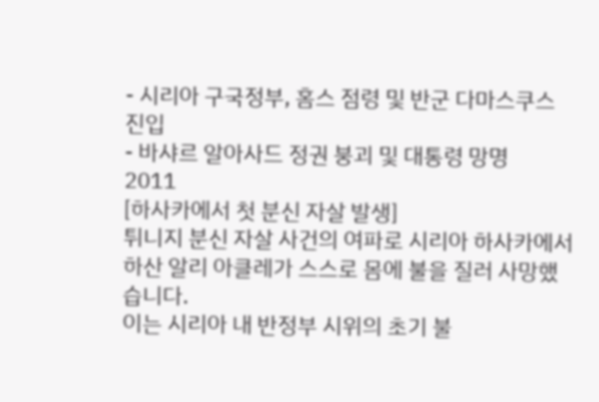- 시리아 구국정부, 홈스 점령 및 반군 다마스쿠스 진입
- 바샤르 알아사드 정권 붕괴 및 대통령 망명
2011
[하사카에서 첫 분신 자살 발생]
튀니지 분신 자살 사건의 여파로 시리아 하사카에서 하산 알리 아클레가 스스로 몸에 불을 질러 사망했습니다.
이는 시리아 내 반정부 시위의 초기 불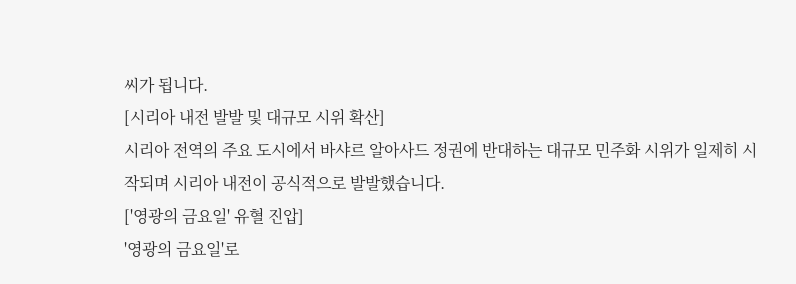씨가 됩니다.
[시리아 내전 발발 및 대규모 시위 확산]
시리아 전역의 주요 도시에서 바샤르 알아사드 정권에 반대하는 대규모 민주화 시위가 일제히 시작되며 시리아 내전이 공식적으로 발발했습니다.
['영광의 금요일' 유혈 진압]
'영광의 금요일'로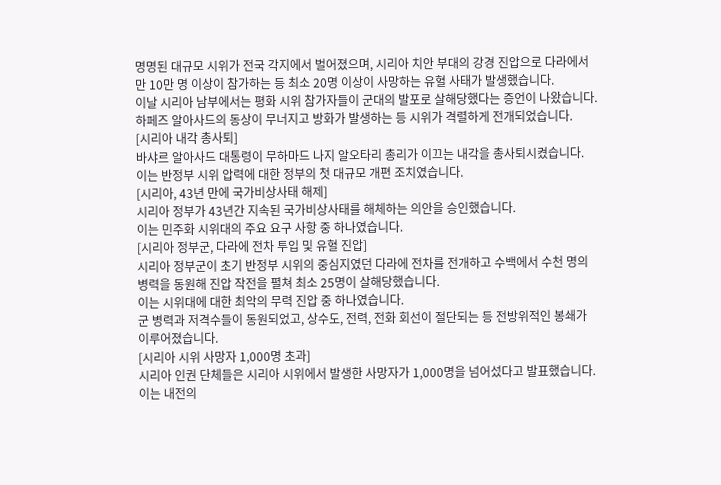명명된 대규모 시위가 전국 각지에서 벌어졌으며, 시리아 치안 부대의 강경 진압으로 다라에서만 10만 명 이상이 참가하는 등 최소 20명 이상이 사망하는 유혈 사태가 발생했습니다.
이날 시리아 남부에서는 평화 시위 참가자들이 군대의 발포로 살해당했다는 증언이 나왔습니다. 하페즈 알아사드의 동상이 무너지고 방화가 발생하는 등 시위가 격렬하게 전개되었습니다.
[시리아 내각 총사퇴]
바샤르 알아사드 대통령이 무하마드 나지 알오타리 총리가 이끄는 내각을 총사퇴시켰습니다.
이는 반정부 시위 압력에 대한 정부의 첫 대규모 개편 조치였습니다.
[시리아, 43년 만에 국가비상사태 해제]
시리아 정부가 43년간 지속된 국가비상사태를 해체하는 의안을 승인했습니다.
이는 민주화 시위대의 주요 요구 사항 중 하나였습니다.
[시리아 정부군, 다라에 전차 투입 및 유혈 진압]
시리아 정부군이 초기 반정부 시위의 중심지였던 다라에 전차를 전개하고 수백에서 수천 명의 병력을 동원해 진압 작전을 펼쳐 최소 25명이 살해당했습니다.
이는 시위대에 대한 최악의 무력 진압 중 하나였습니다.
군 병력과 저격수들이 동원되었고, 상수도, 전력, 전화 회선이 절단되는 등 전방위적인 봉쇄가 이루어졌습니다.
[시리아 시위 사망자 1,000명 초과]
시리아 인권 단체들은 시리아 시위에서 발생한 사망자가 1,000명을 넘어섰다고 발표했습니다.
이는 내전의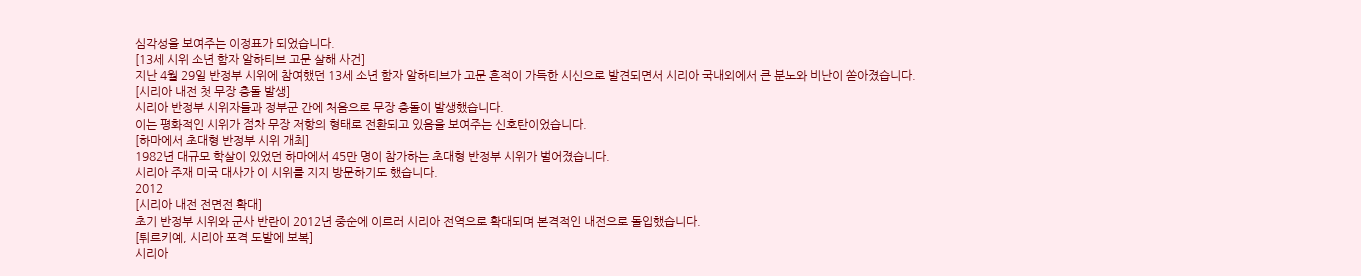심각성을 보여주는 이정표가 되었습니다.
[13세 시위 소년 함자 알하티브 고문 살해 사건]
지난 4월 29일 반정부 시위에 참여했던 13세 소년 함자 알하티브가 고문 흔적이 가득한 시신으로 발견되면서 시리아 국내외에서 큰 분노와 비난이 쏟아졌습니다.
[시리아 내전 첫 무장 충돌 발생]
시리아 반정부 시위자들과 정부군 간에 처음으로 무장 충돌이 발생했습니다.
이는 평화적인 시위가 점차 무장 저항의 형태로 전환되고 있음을 보여주는 신호탄이었습니다.
[하마에서 초대형 반정부 시위 개최]
1982년 대규모 학살이 있었던 하마에서 45만 명이 참가하는 초대형 반정부 시위가 벌어졌습니다.
시리아 주재 미국 대사가 이 시위를 지지 방문하기도 했습니다.
2012
[시리아 내전 전면전 확대]
초기 반정부 시위와 군사 반란이 2012년 중순에 이르러 시리아 전역으로 확대되며 본격적인 내전으로 돌입했습니다.
[튀르키예, 시리아 포격 도발에 보복]
시리아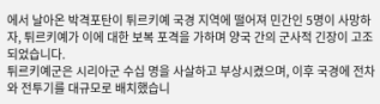에서 날아온 박격포탄이 튀르키예 국경 지역에 떨어져 민간인 5명이 사망하자, 튀르키예가 이에 대한 보복 포격을 가하며 양국 간의 군사적 긴장이 고조되었습니다.
튀르키예군은 시리아군 수십 명을 사살하고 부상시켰으며, 이후 국경에 전차와 전투기를 대규모로 배치했습니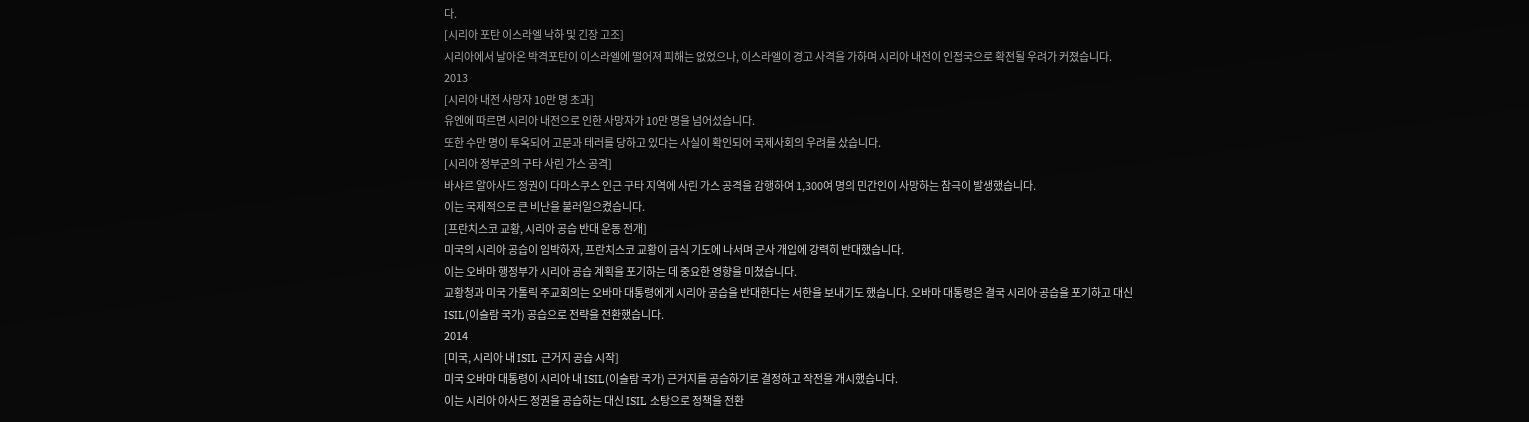다.
[시리아 포탄 이스라엘 낙하 및 긴장 고조]
시리아에서 날아온 박격포탄이 이스라엘에 떨어져 피해는 없었으나, 이스라엘이 경고 사격을 가하며 시리아 내전이 인접국으로 확전될 우려가 커졌습니다.
2013
[시리아 내전 사망자 10만 명 초과]
유엔에 따르면 시리아 내전으로 인한 사망자가 10만 명을 넘어섰습니다.
또한 수만 명이 투옥되어 고문과 테러를 당하고 있다는 사실이 확인되어 국제사회의 우려를 샀습니다.
[시리아 정부군의 구타 사린 가스 공격]
바샤르 알아사드 정권이 다마스쿠스 인근 구타 지역에 사린 가스 공격을 감행하여 1,300여 명의 민간인이 사망하는 참극이 발생했습니다.
이는 국제적으로 큰 비난을 불러일으켰습니다.
[프란치스코 교황, 시리아 공습 반대 운동 전개]
미국의 시리아 공습이 임박하자, 프란치스코 교황이 금식 기도에 나서며 군사 개입에 강력히 반대했습니다.
이는 오바마 행정부가 시리아 공습 계획을 포기하는 데 중요한 영향을 미쳤습니다.
교황청과 미국 가톨릭 주교회의는 오바마 대통령에게 시리아 공습을 반대한다는 서한을 보내기도 했습니다. 오바마 대통령은 결국 시리아 공습을 포기하고 대신 ISIL(이슬람 국가) 공습으로 전략을 전환했습니다.
2014
[미국, 시리아 내 ISIL 근거지 공습 시작]
미국 오바마 대통령이 시리아 내 ISIL(이슬람 국가) 근거지를 공습하기로 결정하고 작전을 개시했습니다.
이는 시리아 아사드 정권을 공습하는 대신 ISIL 소탕으로 정책을 전환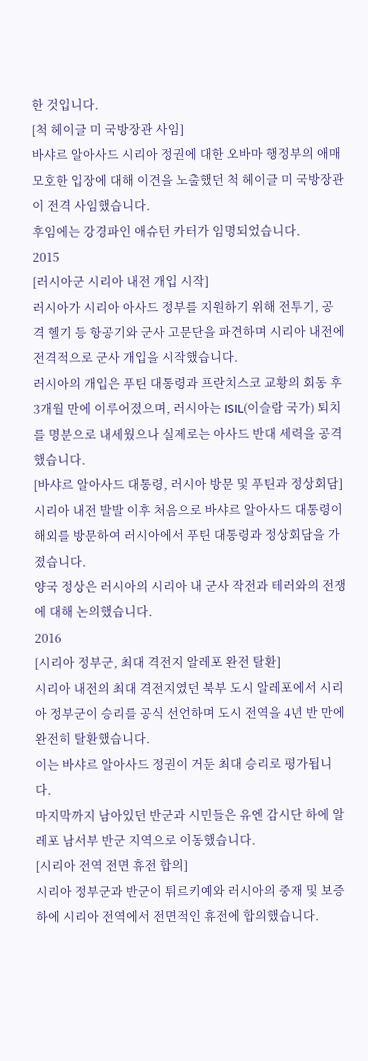한 것입니다.
[척 헤이글 미 국방장관 사임]
바샤르 알아사드 시리아 정권에 대한 오바마 행정부의 애매모호한 입장에 대해 이견을 노출했던 척 헤이글 미 국방장관이 전격 사임했습니다.
후임에는 강경파인 애슈턴 카터가 임명되었습니다.
2015
[러시아군 시리아 내전 개입 시작]
러시아가 시리아 아사드 정부를 지원하기 위해 전투기, 공격 헬기 등 항공기와 군사 고문단을 파견하며 시리아 내전에 전격적으로 군사 개입을 시작했습니다.
러시아의 개입은 푸틴 대통령과 프란치스코 교황의 회동 후 3개월 만에 이루어졌으며, 러시아는 ISIL(이슬람 국가) 퇴치를 명분으로 내세웠으나 실제로는 아사드 반대 세력을 공격했습니다.
[바샤르 알아사드 대통령, 러시아 방문 및 푸틴과 정상회담]
시리아 내전 발발 이후 처음으로 바샤르 알아사드 대통령이 해외를 방문하여 러시아에서 푸틴 대통령과 정상회담을 가졌습니다.
양국 정상은 러시아의 시리아 내 군사 작전과 테러와의 전쟁에 대해 논의했습니다.
2016
[시리아 정부군, 최대 격전지 알레포 완전 탈환]
시리아 내전의 최대 격전지였던 북부 도시 알레포에서 시리아 정부군이 승리를 공식 선언하며 도시 전역을 4년 반 만에 완전히 탈환했습니다.
이는 바샤르 알아사드 정권이 거둔 최대 승리로 평가됩니다.
마지막까지 남아있던 반군과 시민들은 유엔 감시단 하에 알레포 남서부 반군 지역으로 이동했습니다.
[시리아 전역 전면 휴전 합의]
시리아 정부군과 반군이 튀르키예와 러시아의 중재 및 보증 하에 시리아 전역에서 전면적인 휴전에 합의했습니다.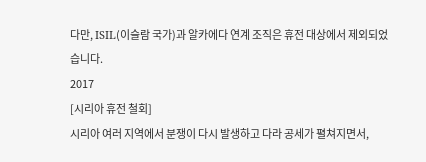다만, ISIL(이슬람 국가)과 알카에다 연계 조직은 휴전 대상에서 제외되었습니다.
2017
[시리아 휴전 철회]
시리아 여러 지역에서 분쟁이 다시 발생하고 다라 공세가 펼쳐지면서,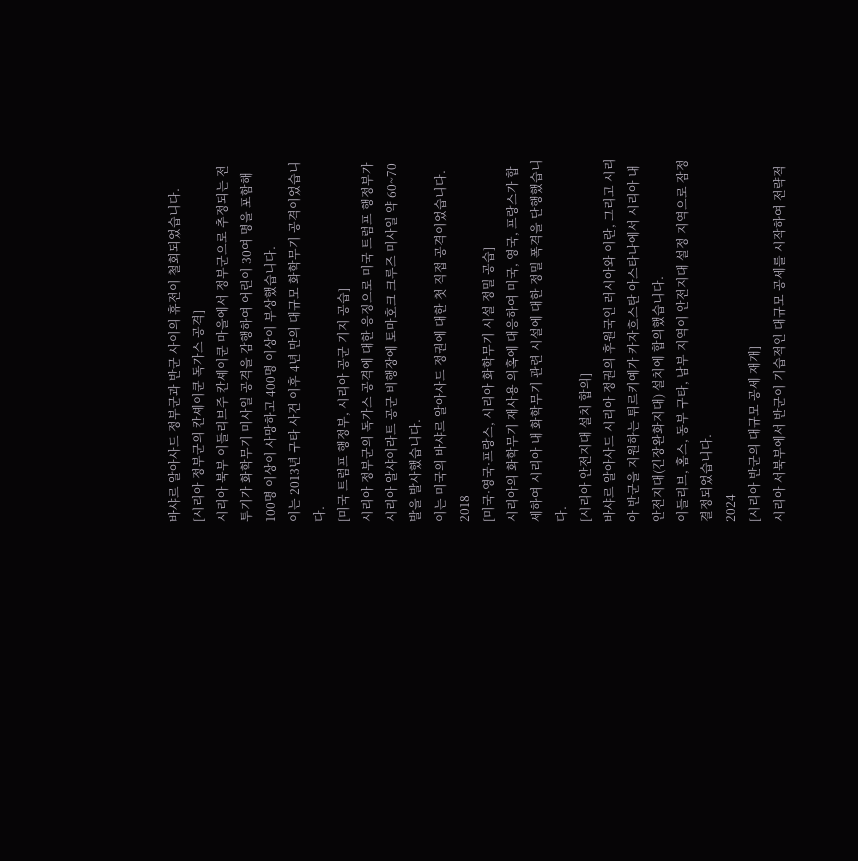바샤르 알아사드 정부군과 반군 사이의 휴전이 철회되었습니다.
[시리아 정부군의 칸셰이쿤 독가스 공격]
시리아 북부 이들리브주 칸셰이쿤 마을에서 정부군으로 추정되는 전투기가 화학무기 미사일 공격을 감행하여 어린이 30여 명을 포함해 100명 이상이 사망하고 400명 이상이 부상했습니다.
이는 2013년 구타 사건 이후 4년 만의 대규모 화학무기 공격이었습니다.
[미국 트럼프 행정부, 시리아 공군 기지 공습]
시리아 정부군의 독가스 공격에 대한 응징으로 미국 트럼프 행정부가 시리아 알샤이라트 공군 비행장에 토마호크 크루즈 미사일 약 60~70발을 발사했습니다.
이는 미국의 바샤르 알아사드 정권에 대한 첫 직접 공격이었습니다.
2018
[미국·영국·프랑스, 시리아 화학무기 시설 정밀 공습]
시리아의 화학무기 재사용 의혹에 대응하여 미국, 영국, 프랑스가 합세하여 시리아 내 화학무기 관련 시설에 대한 정밀 폭격을 단행했습니다.
[시리아 안전지대 설치 합의]
바샤르 알아사드 시리아 정권의 후원국인 러시아와 이란, 그리고 시리아 반군을 지원하는 튀르키예가 카자흐스탄 아스타나에서 시리아 내 안전지대(긴장완화지대) 설치에 합의했습니다.
이들리브, 홈스, 동부 구타, 남부 지역이 안전지대 설정 지역으로 잠정 결정되었습니다.
2024
[시리아 반군의 대규모 공세 재개]
시리아 서북부에서 반군이 기습적인 대규모 공세를 시작하여 전략적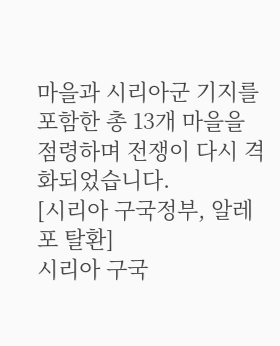마을과 시리아군 기지를 포함한 총 13개 마을을 점령하며 전쟁이 다시 격화되었습니다.
[시리아 구국정부, 알레포 탈환]
시리아 구국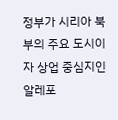정부가 시리아 북부의 주요 도시이자 상업 중심지인 알레포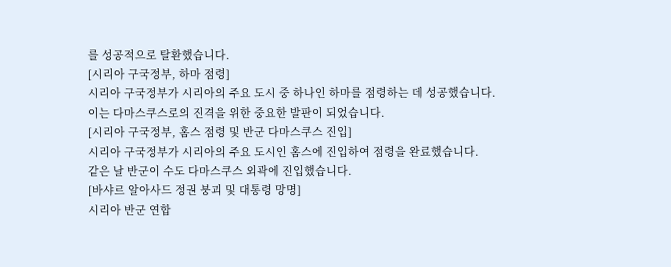를 성공적으로 탈환했습니다.
[시리아 구국정부, 하마 점령]
시리아 구국정부가 시리아의 주요 도시 중 하나인 하마를 점령하는 데 성공했습니다.
이는 다마스쿠스로의 진격을 위한 중요한 발판이 되었습니다.
[시리아 구국정부, 홈스 점령 및 반군 다마스쿠스 진입]
시리아 구국정부가 시리아의 주요 도시인 홈스에 진입하여 점령을 완료했습니다.
같은 날 반군이 수도 다마스쿠스 외곽에 진입했습니다.
[바샤르 알아사드 정권 붕괴 및 대통령 망명]
시리아 반군 연합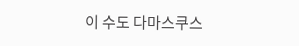이 수도 다마스쿠스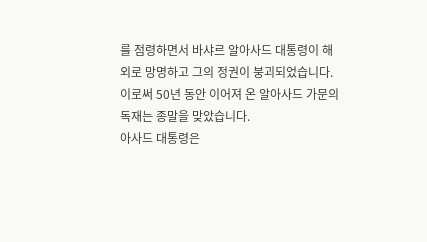를 점령하면서 바샤르 알아사드 대통령이 해외로 망명하고 그의 정권이 붕괴되었습니다.
이로써 50년 동안 이어져 온 알아사드 가문의 독재는 종말을 맞았습니다.
아사드 대통령은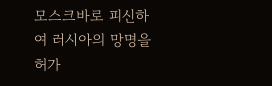모스크바로 피신하여 러시아의 망명을 허가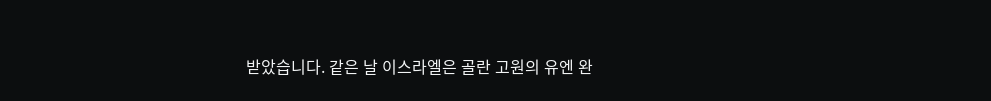받았습니다. 같은 날 이스라엘은 골란 고원의 유엔 완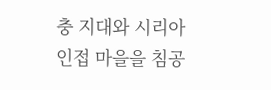충 지대와 시리아 인접 마을을 침공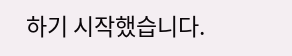하기 시작했습니다.